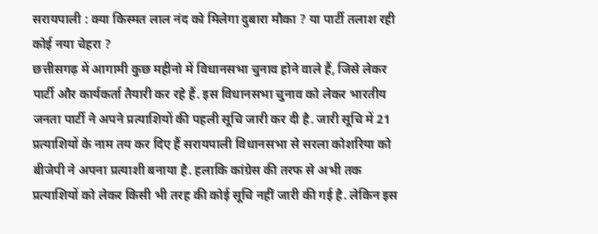सरायपाली : क्या किस्मत लाल नंद को मिलेगा दुबारा मौका ? या पार्टी तलाश रही कोई नया चेहरा ?
छत्तीसगढ़ में आगामी कुछ महीनो में विधानसभा चुनाव होने वाले हैं, जिसे लेकर पार्टी और कार्यकर्ता तैयारी कर रहे हैं. इस विधानसभा चुनाव को लेकर भारतीय जनता पार्टी ने अपने प्रत्याशियों की पहली सूचि जारी कर दी है. जारी सूचि में 21 प्रत्याशियों के नाम तय कर दिए हैं सरायपाली विधानसभा से सरला कोशरिया को बीजेपी ने अपना प्रत्याशी बनाया है. हलाकि कांग्रेस की तरफ से अभी तक प्रत्याशियों को लेकर किसी भी तरह की कोई सूचि नहीं जारी की गई है. लेकिन इस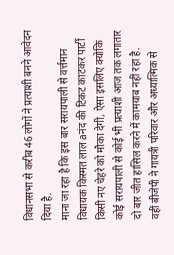विधानसभा से करीब 46 लोगों ने प्रत्याशी बनने आवेदन दिया है.
माना जा रहा है कि इस बार सरायपाली से वर्त्तमान विधायक किस्मत लाल aनंद की टिकट काटकर पार्टी किसी नए चेहरे को मौका देगी, ऐसा इसलिए क्योकि कोई सरायपाली से कोई भी प्रत्याशी आज तक लगातार दो बार जीत हासिल करने में कामयाब नहीं रहा है.
वहीं बीजेपी ने गायत्री परिवार और अध्यात्मिक से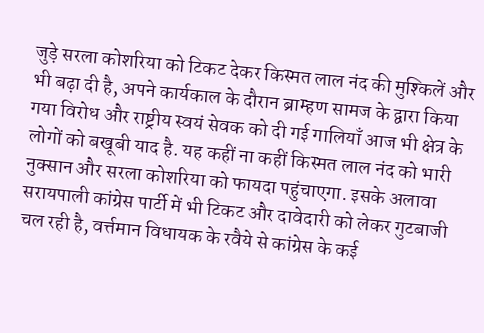जुड़े सरला कोशरिया को टिकट देकर किस्मत लाल नंद की मुश्किलें और भी बढ़ा दी है, अपने कार्यकाल के दौरान ब्राम्हण सामज के द्वारा किया गया विरोध और राष्ट्रीय स्वयं सेवक को दी गई गालियाँ आज भी क्षेत्र के लोगों को बखूबी याद है. यह कहीं ना कहीं किस्मत लाल नंद को भारी नुक्सान और सरला कोशरिया को फायदा पहुंचाएगा. इसके अलावा सरायपाली कांग्रेस पार्टी में भी टिकट और दावेदारी को लेकर गुटबाजी चल रही है, वर्त्तमान विधायक के रवैये से कांग्रेस के कई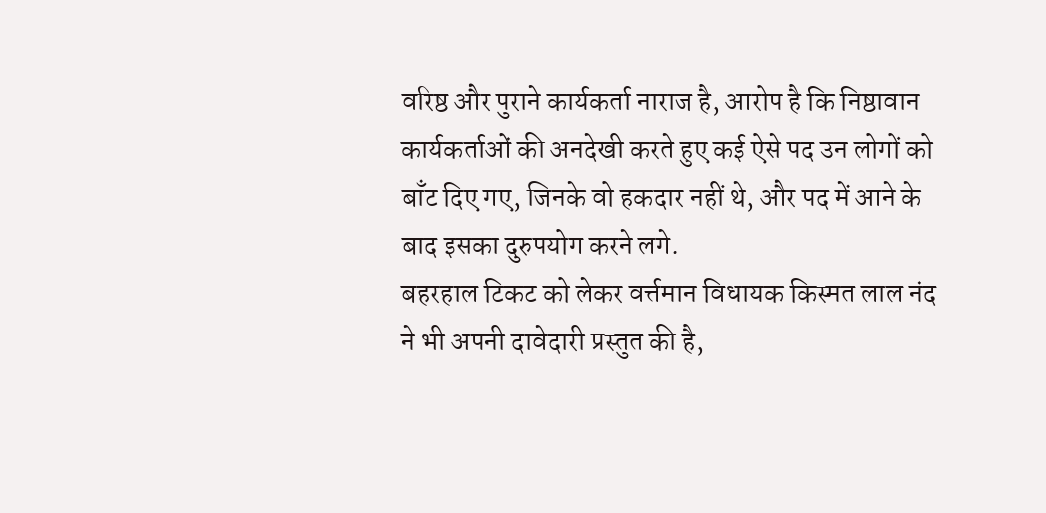वरिष्ठ और पुराने कार्यकर्ता नाराज है, आरोप है कि निष्ठावान कार्यकर्ताओं की अनदेखी करते हुए कई ऐसे पद उन लोगों को बाँट दिए गए, जिनके वो हकदार नहीं थे, और पद में आने के बाद इसका दुरुपयोग करने लगे.
बहरहाल टिकट को लेकर वर्त्तमान विधायक किस्मत लाल नंद ने भी अपनी दावेदारी प्रस्तुत की है,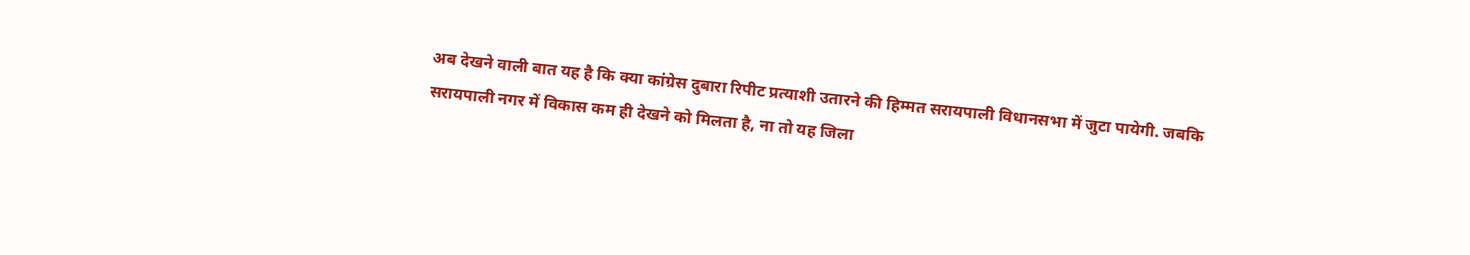अब देखने वाली बात यह है कि क्या कांग्रेस दुबारा रिपीट प्रत्याशी उतारने की हिम्मत सरायपाली विधानसभा में जुटा पायेगी. जबकि सरायपाली नगर में विकास कम ही देखने को मिलता है, ना तो यह जिला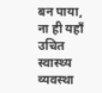बन पाया, ना ही यहाँ उचित स्वास्थ्य व्यवस्था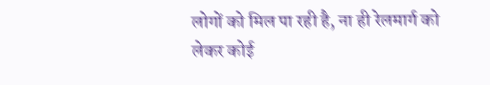लोगों को मिल पा रही है, ना ही रेलमार्ग को लेकर कोई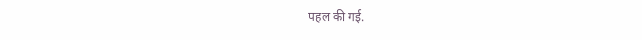पहल की गई.